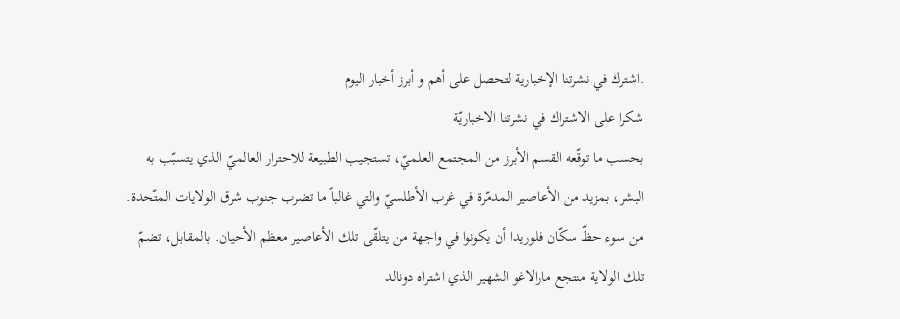.اشترك في نشرتنا الإخبارية لتحصل على أهم و أبرز أخبار اليوم
شكرا على الاشتراك في نشرتنا الاخباريّة
بحسب ما توقّعه القسم الأبرز من المجتمع العلميّ، تستجيب الطبيعة للاحترار العالميّ الذي يتسبّب به البشر، بمزيد من الأعاصير المدمّرة في غرب الأطلسيّ والتي غالباً ما تضرب جنوب شرق الولايات المتّحدة. من سوء حظّ سكّان فلوريدا أن يكونوا في واجهة من يتلقّى تلك الأعاصير معظم الأحيان. بالمقابل، تضمّ تلك الولاية منتجع مارالاغو الشهير الذي اشتراه دونالد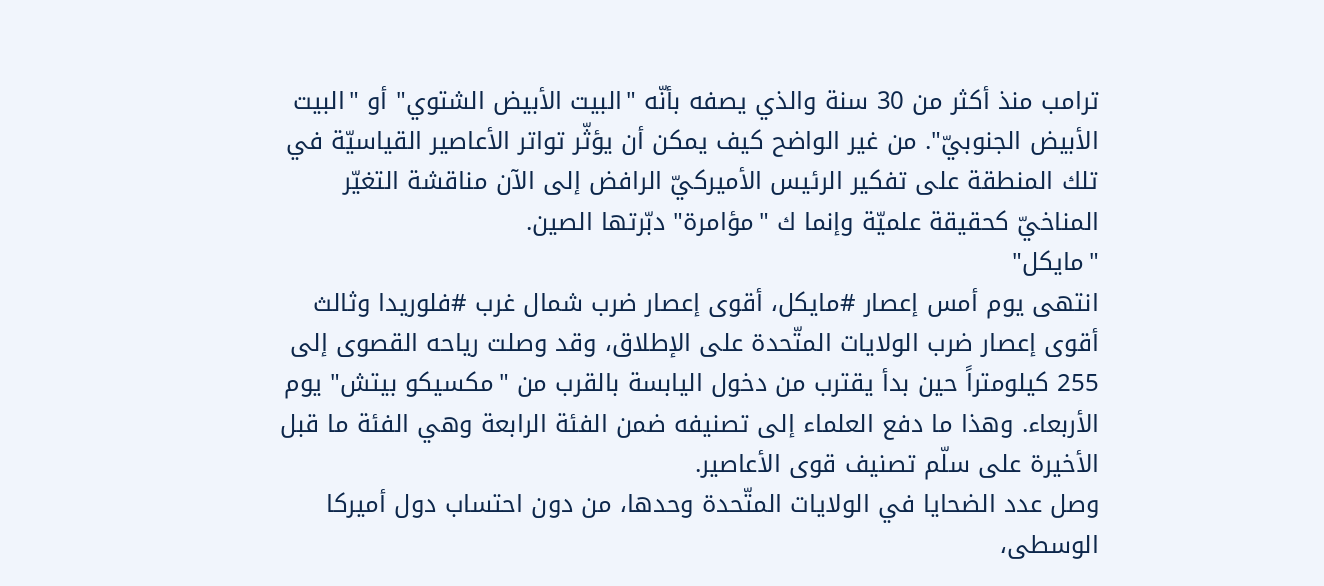ترامب منذ أكثر من 30 سنة والذي يصفه بأنّه "البيت الأبيض الشتوي" أو "البيت الأبيض الجنوبيّ". من غير الواضح كيف يمكن أن يؤثّر تواتر الأعاصير القياسيّة في تلك المنطقة على تفكير الرئيس الأميركيّ الرافض إلى الآن مناقشة التغيّر المناخيّ كحقيقة علميّة وإنما ك "مؤامرة" دبّرتها الصين.
"مايكل"
انتهى يوم أمس إعصار #مايكل، أقوى إعصار ضرب شمال غرب #فلوريدا وثالث أقوى إعصار ضرب الولايات المتّحدة على الإطلاق، وقد وصلت رياحه القصوى إلى 255 كيلومتراً حين بدأ يقترب من دخول اليابسة بالقرب من "مكسيكو بيتش" يوم الأربعاء. وهذا ما دفع العلماء إلى تصنيفه ضمن الفئة الرابعة وهي الفئة ما قبل الأخيرة على سلّم تصنيف قوى الأعاصير.
وصل عدد الضحايا في الولايات المتّحدة وحدها، من دون احتساب دول أميركا الوسطى،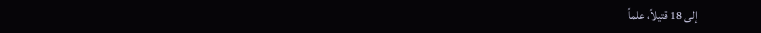إلى 18 قتيلاً، علماً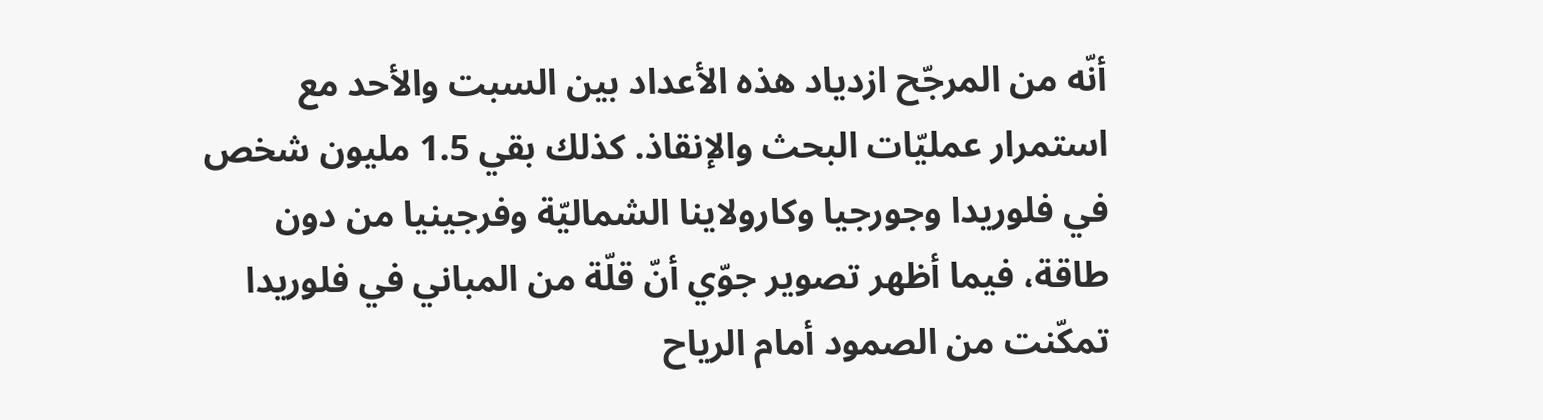أنّه من المرجّح ازدياد هذه الأعداد بين السبت والأحد مع استمرار عمليّات البحث والإنقاذ. كذلك بقي 1.5 مليون شخص في فلوريدا وجورجيا وكارولاينا الشماليّة وفرجينيا من دون طاقة، فيما أظهر تصوير جوّي أنّ قلّة من المباني في فلوريدا تمكّنت من الصمود أمام الرياح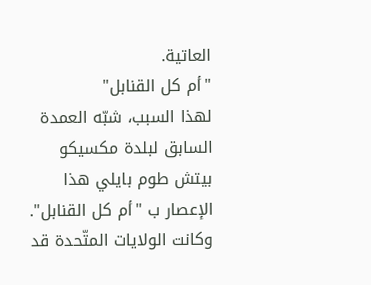العاتية.
"أم كل القنابل"
لهذا السبب، شبّه العمدة السابق لبلدة مكسيكو بيتش طوم بايلي هذا الإعصار ب "أم كل القنابل". وكانت الولايات المتّحدة قد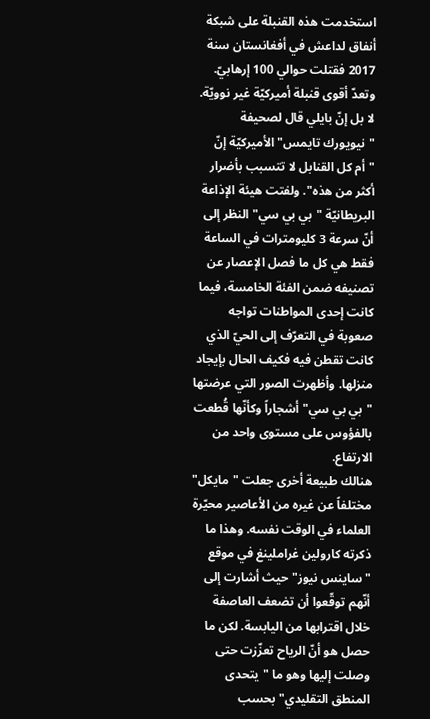استخدمت هذه القنبلة على شبكة أنفاق لداعش في أفغانستان سنة 2017 فقتلت حوالي 100 إرهابيّ. وتعدّ أقوى قنبلة أميركيّة غير نوويّة. لا بل إنّ بايلي قال لصحيفة "نيويورك تايمس" الأميركيّة إنّ "أم كل القنابل لا تتسبب بأضرار أكثر من هذه". ولفتت هيئة الإذاعة البريطانيّة "بي بي سي" النظر إلى أنّ سرعة 3 كليومترات في الساعة فقط هي كل ما فصل الإعصار عن تصنيفه ضمن الفئة الخامسة، فيما كانت إحدى المواطنات تواجه صعوبة في التعرّف إلى الحيّ الذي كانت تقطن فيه فكيف الحال بإيجاد منزلها. وأظهرت الصور التي عرضتها "بي بي سي" أشجاراً وكأنّها قُطعت بالفؤوس على مستوى واحد من الارتفاع.
هنالك طبيعة أخرى جعلت "مايكل" مختلفاً عن غيره من الأعاصير محيّرة العلماء في الوقت نفسه. وهذا ما ذكرته كارولين غراملينغ في موقع "ساينس نيوز" حيث أشارت إلى أنّهم توقّعوا أن تضعف العاصفة خلال اقترابها من اليابسة. لكن ما حصل هو أنّ الرياح تعزّزت حتى وصلت إليها وهو ما "يتحدى المنطق التقليدي" بحسب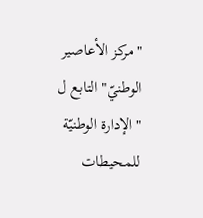"مركز الأعاصير الوطنيّ" التابع ل "الإدارة الوطنيّة للمحيطات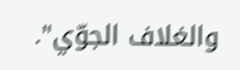والغلاف الجوّي".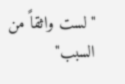"لست واثقاً من السبب"